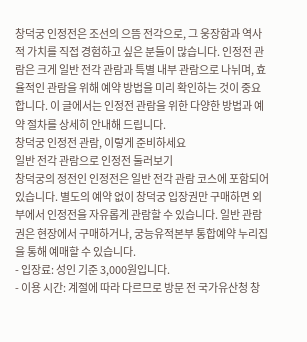창덕궁 인정전은 조선의 으뜸 전각으로, 그 웅장함과 역사적 가치를 직접 경험하고 싶은 분들이 많습니다. 인정전 관람은 크게 일반 전각 관람과 특별 내부 관람으로 나뉘며, 효율적인 관람을 위해 예약 방법을 미리 확인하는 것이 중요합니다. 이 글에서는 인정전 관람을 위한 다양한 방법과 예약 절차를 상세히 안내해 드립니다.
창덕궁 인정전 관람, 이렇게 준비하세요
일반 전각 관람으로 인정전 둘러보기
창덕궁의 정전인 인정전은 일반 전각 관람 코스에 포함되어 있습니다. 별도의 예약 없이 창덕궁 입장권만 구매하면 외부에서 인정전을 자유롭게 관람할 수 있습니다. 일반 관람권은 현장에서 구매하거나, 궁능유적본부 통합예약 누리집을 통해 예매할 수 있습니다.
- 입장료: 성인 기준 3,000원입니다.
- 이용 시간: 계절에 따라 다르므로 방문 전 국가유산청 창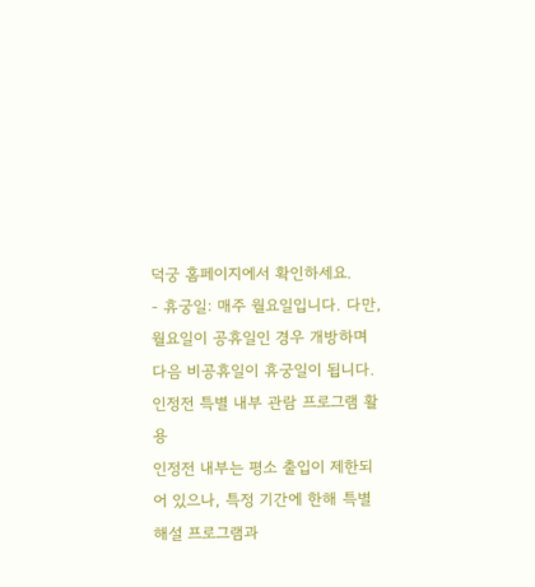덕궁 홈페이지에서 확인하세요.
- 휴궁일: 매주 월요일입니다. 다만, 월요일이 공휴일인 경우 개방하며 다음 비공휴일이 휴궁일이 됩니다.
인정전 특별 내부 관람 프로그램 활용
인정전 내부는 평소 출입이 제한되어 있으나, 특정 기간에 한해 특별 해설 프로그램과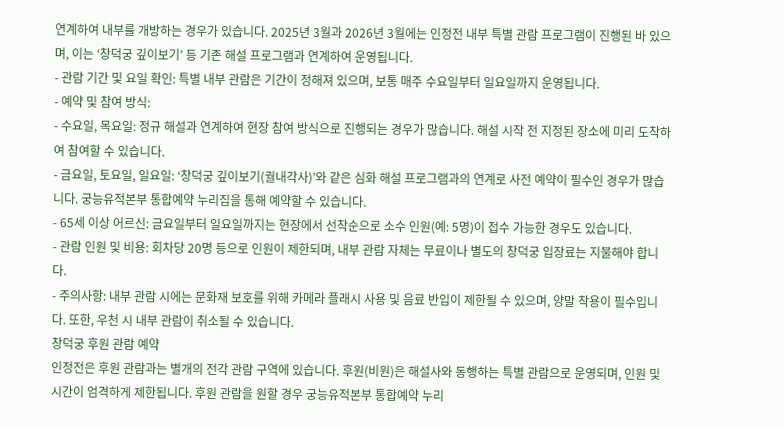연계하여 내부를 개방하는 경우가 있습니다. 2025년 3월과 2026년 3월에는 인정전 내부 특별 관람 프로그램이 진행된 바 있으며, 이는 ‘창덕궁 깊이보기’ 등 기존 해설 프로그램과 연계하여 운영됩니다.
- 관람 기간 및 요일 확인: 특별 내부 관람은 기간이 정해져 있으며, 보통 매주 수요일부터 일요일까지 운영됩니다.
- 예약 및 참여 방식:
- 수요일, 목요일: 정규 해설과 연계하여 현장 참여 방식으로 진행되는 경우가 많습니다. 해설 시작 전 지정된 장소에 미리 도착하여 참여할 수 있습니다.
- 금요일, 토요일, 일요일: ‘창덕궁 깊이보기(궐내각사)’와 같은 심화 해설 프로그램과의 연계로 사전 예약이 필수인 경우가 많습니다. 궁능유적본부 통합예약 누리집을 통해 예약할 수 있습니다.
- 65세 이상 어르신: 금요일부터 일요일까지는 현장에서 선착순으로 소수 인원(예: 5명)이 접수 가능한 경우도 있습니다.
- 관람 인원 및 비용: 회차당 20명 등으로 인원이 제한되며, 내부 관람 자체는 무료이나 별도의 창덕궁 입장료는 지불해야 합니다.
- 주의사항: 내부 관람 시에는 문화재 보호를 위해 카메라 플래시 사용 및 음료 반입이 제한될 수 있으며, 양말 착용이 필수입니다. 또한, 우천 시 내부 관람이 취소될 수 있습니다.
창덕궁 후원 관람 예약
인정전은 후원 관람과는 별개의 전각 관람 구역에 있습니다. 후원(비원)은 해설사와 동행하는 특별 관람으로 운영되며, 인원 및 시간이 엄격하게 제한됩니다. 후원 관람을 원할 경우 궁능유적본부 통합예약 누리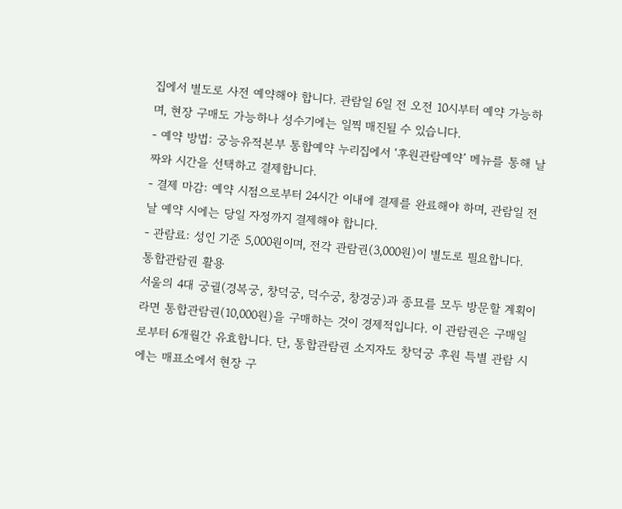집에서 별도로 사전 예약해야 합니다. 관람일 6일 전 오전 10시부터 예약 가능하며, 현장 구매도 가능하나 성수기에는 일찍 매진될 수 있습니다.
- 예약 방법: 궁능유적본부 통합예약 누리집에서 ‘후원관람예약’ 메뉴를 통해 날짜와 시간을 선택하고 결제합니다.
- 결제 마감: 예약 시점으로부터 24시간 이내에 결제를 완료해야 하며, 관람일 전날 예약 시에는 당일 자정까지 결제해야 합니다.
- 관람료: 성인 기준 5,000원이며, 전각 관람권(3,000원)이 별도로 필요합니다.
통합관람권 활용
서울의 4대 궁궐(경복궁, 창덕궁, 덕수궁, 창경궁)과 종묘를 모두 방문할 계획이라면 통합관람권(10,000원)을 구매하는 것이 경제적입니다. 이 관람권은 구매일로부터 6개월간 유효합니다. 단, 통합관람권 소지자도 창덕궁 후원 특별 관람 시에는 매표소에서 현장 구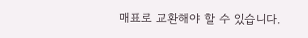매표로 교환해야 할 수 있습니다.